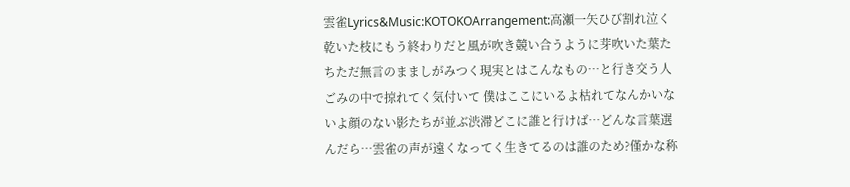雲雀Lyrics&Music:KOTOKOArrangement:高瀬一矢ひび割れ泣く乾いた枝にもう終わりだと風が吹き競い合うように芽吹いた葉たちただ無言のまましがみつく現実とはこんなもの…と行き交う人ごみの中で掠れてく気付いて 僕はここにいるよ枯れてなんかいないよ顔のない影たちが並ぶ渋滞どこに誰と行けば…どんな言葉選んだら…雲雀の声が遠くなってく生きてるのは誰のため?僅かな称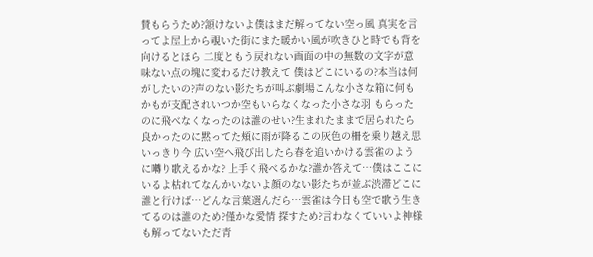賛もらうため?頷けないよ僕はまだ解ってない空っ風 真実を言ってよ屋上から覗いた街にまた暖かい風が吹きひと時でも背を向けるとほら 二度ともう戻れない画面の中の無数の文字が意味ない点の塊に変わるだけ教えて 僕はどこにいるの?本当は何がしたいの?声のない影たちが叫ぶ劇場こんな小さな箱に何もかもが支配されいつか空もいらなくなった小さな羽 もらったのに飛べなくなったのは誰のせい?生まれたままで居られたら良かったのに黙ってた頬に雨が降るこの灰色の柵を乗り越え思いっきり今 広い空へ飛び出したら春を追いかける雲雀のように囀り歌えるかな? 上手く飛べるかな?誰か答えて…僕はここにいるよ枯れてなんかいないよ顔のない影たちが並ぶ渋滞どこに誰と行けば…どんな言葉選んだら…雲雀は今日も空で歌う生きてるのは誰のため?僅かな愛情 探すため?言わなくていいよ神様も解ってないただ青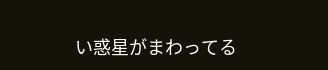い惑星がまわってる